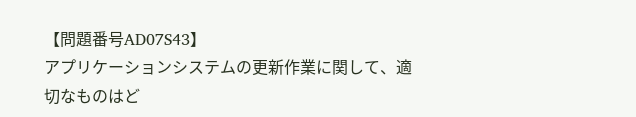【問題番号AD07S43】
アプリケーションシステムの更新作業に関して、適切なものはど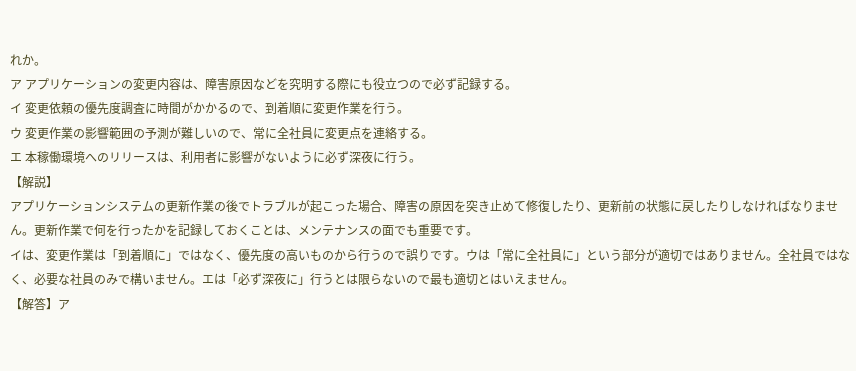れか。
ア アプリケーションの変更内容は、障害原因などを究明する際にも役立つので必ず記録する。
イ 変更依頼の優先度調査に時間がかかるので、到着順に変更作業を行う。
ウ 変更作業の影響範囲の予測が難しいので、常に全社員に変更点を連絡する。
エ 本稼働環境へのリリースは、利用者に影響がないように必ず深夜に行う。
【解説】
アプリケーションシステムの更新作業の後でトラブルが起こった場合、障害の原因を突き止めて修復したり、更新前の状態に戻したりしなければなりません。更新作業で何を行ったかを記録しておくことは、メンテナンスの面でも重要です。
イは、変更作業は「到着順に」ではなく、優先度の高いものから行うので誤りです。ウは「常に全社員に」という部分が適切ではありません。全社員ではなく、必要な社員のみで構いません。エは「必ず深夜に」行うとは限らないので最も適切とはいえません。
【解答】ア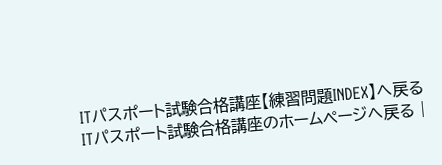ITパスポート試験合格講座【練習問題INDEX】へ戻る
ITパスポート試験合格講座のホームページへ戻る |